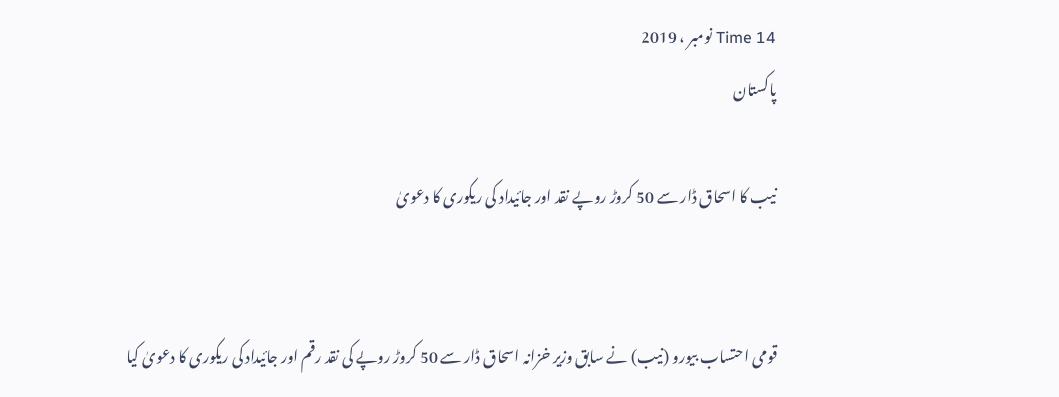Time 14 نومبر ، 2019
پاکستان

نیب کا اسحاق ڈار سے 50 کروڑ روپے نقد اور جائیداد کی ریکوری کا دعویٰ


قومی احتساب بیورو (نیب) نے سابق وزیر خزانہ اسحاق ڈار سے 50 کروڑ روپے کی نقد رقم اور جائیداد کی ریکوری کا دعویٰ کیا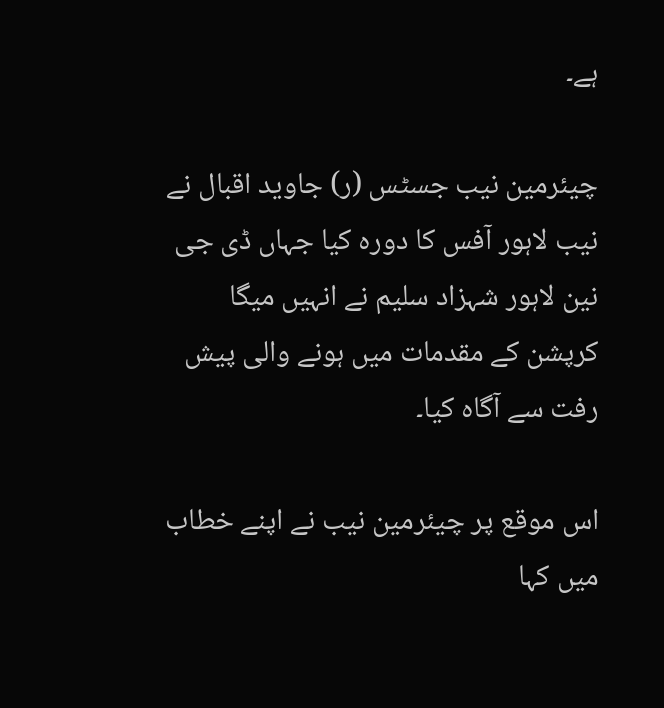ہے۔

چیئرمین نیب جسٹس (ر) جاوید اقبال نے نیب لاہور آفس کا دورہ کیا جہاں ڈی جی نین لاہور شہزاد سلیم نے انہیں میگا کرپشن کے مقدمات میں ہونے والی پیش رفت سے آگاہ کیا۔

اس موقع پر چیئرمین نیب نے اپنے خطاب میں کہا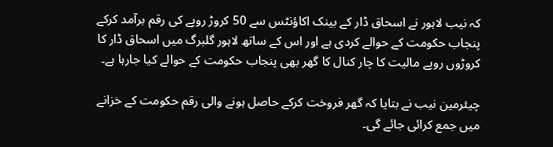کہ نیب لاہور نے اسحاق ڈار کے بینک اکاؤنٹس سے 50 کروڑ روپے کی رقم برآمد کرکے پنجاب حکومت کے حوالے کردی ہے اور اس کے ساتھ لاہور گلبرگ میں اسحاق ڈار کا کروڑوں روپے مالیت کا چار کنال کا گھر بھی پنجاب حکومت کے حوالے کیا جارہا ہے۔

چیئرمین نیب نے بتایا کہ گھر فروخت کرکے حاصل ہونے والی رقم حکومت کے خزانے ميں جمع کرائی جائے گی۔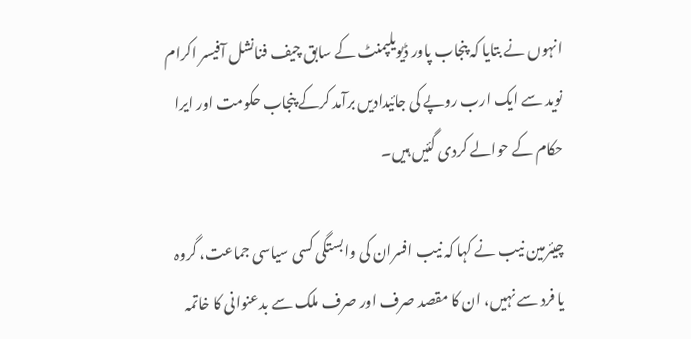انہوں نے بتایا کہ پنجاب پاور ڈیویلپمنٹ کے سابق چیف فنانشل آفیسر اکرام نوید سے ایک ارب روپے کی جائیدادیں برآمد کرکے پنجاب حکومت اور ایرا حکام کے حوالے کردی گئيں ہیں۔

چیئرمین نیب نے کہا کہ نیب افسران کی وابستگی کسی سیاسی جماعت، گروہ یا فرد سے نہیں، ان کا مقصد صرف اور صرف ملک سے بدعنوانی کا خاتمہ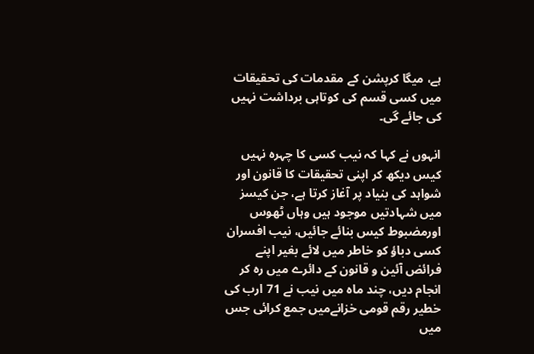ہے، میگا کرپشن کے مقدمات کی تحقیقات میں کسی قسم کی کوتاہی برداشت نہیں کی جائے گی۔

انہوں نے کہا کہ نیب کسی کا چہرہ نہیں کیس دیکھ کر اپنی تحقیقات کا قانون اور شواہد کی بنیاد پر آغاز کرتا ہے، جن کیسز میں شہادتیں موجود ہیں وہاں ٹھوس اورمضبوط کیس بنائے جائیں، نیب افسران کسی دباؤ کو خاطر میں لائے بغیر اپنے فرائض آئین و قانون کے دائرے میں رہ کر انجام دیں، چند ماہ میں نیب نے 71 ارب کی خطیر رقم قومی خزانےمیں جمع کرائی جس میں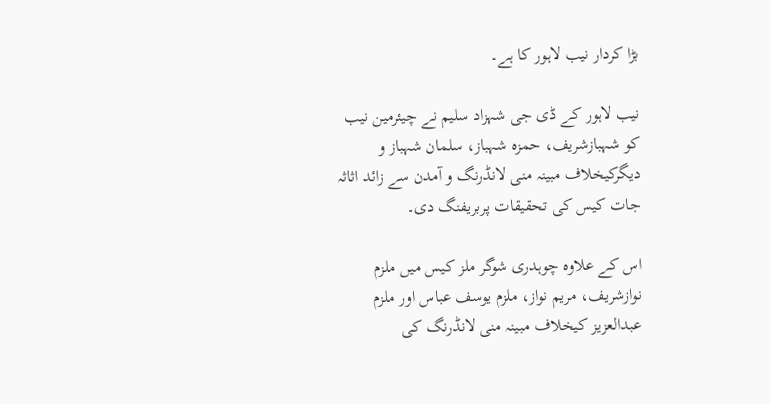بڑا کردار نیب لاہور کا ہے۔

نیب لاہور کے ڈی جی شہزاد سلیم نے چیئرمین نیب کو شہبازشریف، حمزہ شہباز، سلمان شہباز و دیگرکیخلاف مبینہ منی لانڈرنگ و آمدن سے زائد اثاثہ جات کیس کی تحقیقات پربریفنگ دی۔

اس کے علاوہ چوہدری شوگر ملز کیس میں ملزم نوازشریف، مریم نواز، ملزم یوسف عباس اور ملزم عبدالعزیز کیخلاف مبینہ منی لانڈرنگ کی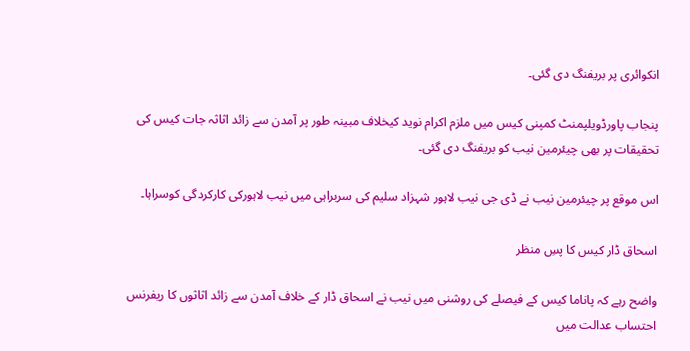انکوائری پر بریفنگ دی گئی۔

پنجاب پاورڈویلپمنٹ کمپنی کیس میں ملزم اکرام نوید کیخلاف مبینہ طور پر آمدن سے زائد اثاثہ جات کیس کی تحقیقات پر بھی چیئرمین نیب کو بریفنگ دی گئی۔

اس موقع پر چیئرمین نیب نے ڈی جی نیب لاہور شہزاد سلیم کی سربراہی میں نیب لاہورکی کارکردگی کوسراہا۔

اسحاق ڈار کیس کا پسِ منظر

واضح رہے کہ پاناما کیس کے فیصلے کی روشنی میں نیب نے اسحاق ڈار کے خلاف آمدن سے زائد اثاثوں کا ریفرنس احتساب عدالت میں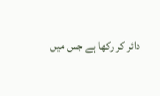دائر کر رکھا ہے جس میں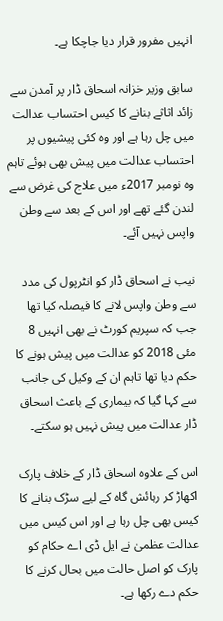انہیں مفرور قرار دیا جاچکا ہے۔

سابق وزیر خزانہ اسحاق ڈار پر آمدن سے زائد اثاثے بنانے کا کیس احتساب عدالت میں چل رہا ہے اور وہ کئی پیشیوں پر احتساب عدالت میں پیش بھی ہوئے تاہم وہ نومبر 2017ء میں علاج کی غرض سے لندن گئے تھے اور اس کے بعد سے وطن واپس نہیں آئے۔

نیب نے اسحاق ڈار کو انٹرپول کی مدد سے وطن واپس لانے کا فیصلہ کیا تھا جب کہ سپریم کورٹ نے بھی انہیں 8 مئی 2018 کو عدالت میں پیش ہونے کا حکم دیا تھا تاہم ان کے وکیل کی جانب سے کہا گیا کہ بیماری کے باعث اسحاق ڈار عدالت میں پیش نہیں ہو سکتے۔

اس کے علاوہ اسحاق ڈار کے خلاف پارک اکھاڑ کر رہائش گاہ کے لیے سڑک بنانے کا کیس بھی چل رہا ہے اور اس کیس میں عدالت عظمیٰ نے ایل ڈی اے حکام کو پارک کو اصل حالت میں بحال کرنے کا حکم دے رکھا ہے۔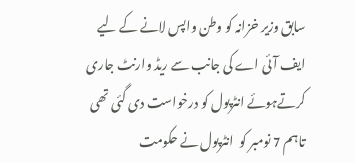سابق وزیر خزانہ کو وطن واپس لانے کے لیے ایف آئی اے کی جانب سے ریڈ وارنٹ جاری کرتےہوئے انٹرپول کو درخواست دی گئی تھی تاہم 7 نومبر کو  انٹرپول نے حکومت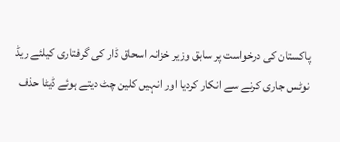پاکستان کی درخواست پر سابق وزیر خزانہ اسحاق ڈار کی گرفتاری کیلئے ریڈ نوٹس جاری کرنے سے انکار کردیا اور انہیں کلین چٹ دیتے ہوئے ڈیٹا حذف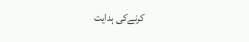کرنےکی ہدایت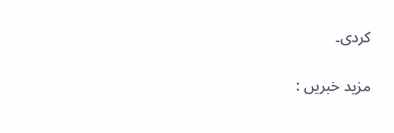کردی۔

مزید خبریں :